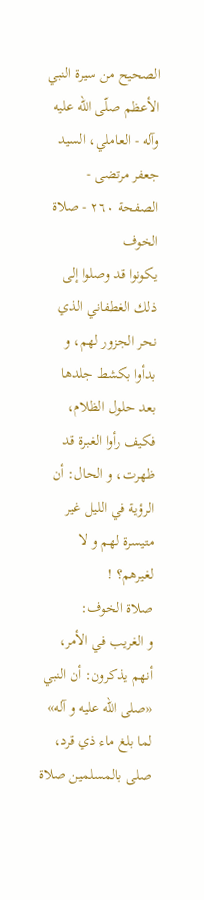الصحيح من سيرة النبي الأعظم صلّى الله عليه وآله - العاملي، السيد جعفر مرتضى - الصفحة ٢٦٠ - صلاة الخوف
يكونوا قد وصلوا إلى ذلك الغطفاني الذي نحر الجزور لهم، و بدأوا بكشط جلدها بعد حلول الظلام، فكيف رأوا الغبرة قد ظهرت، و الحال: أن الرؤية في الليل غير متيسرة لهم و لا لغيرهم؟ !
صلاة الخوف:
و الغريب في الأمر، أنهم يذكرون: أن النبي «صلى اللّه عليه و آله» لما بلغ ماء ذي قرد، صلى بالمسلمين صلاة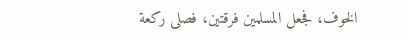الخوف، فجعل المسلمين فرقتين، فصلى ركعة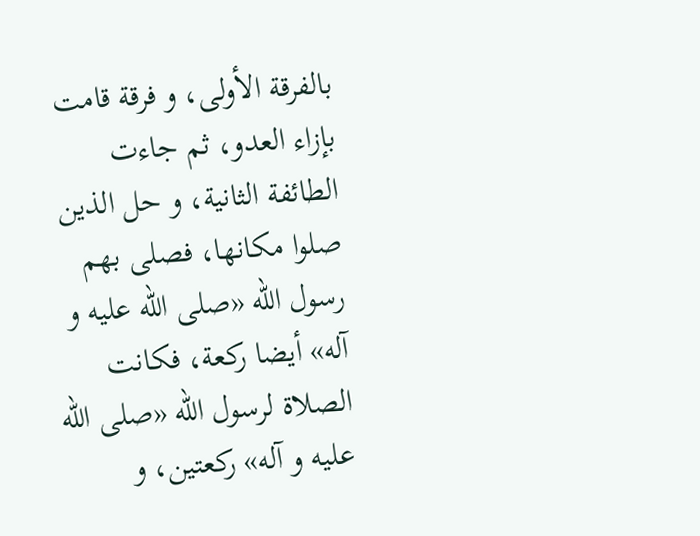بالفرقة الأولى، و فرقة قامت بإزاء العدو، ثم جاءت الطائفة الثانية، و حل الذين صلوا مكانها، فصلى بهم رسول اللّه «صلى اللّه عليه و آله» أيضا ركعة، فكانت الصلاة لرسول اللّه «صلى اللّه عليه و آله» ركعتين، و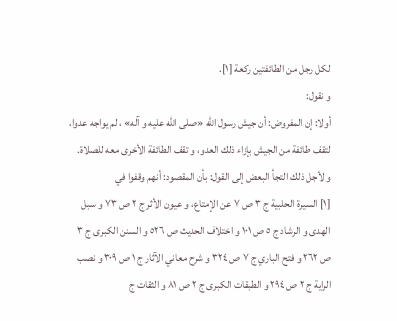لكل رجل من الطائفتين ركعة [١].
و نقول:
أولا: إن المفروض: أن جيش رسول اللّه «صلى اللّه عليه و آله» ، لم يواجه عدوا، لتقف طائفة من الجيش بإزاء ذلك العدو، و تقف الطائفة الأخرى معه للصلاة.
و لأجل ذلك التجأ البعض إلى القول: بأن المقصود: أنهم وقفوا في
[١] السيرة الحلبية ج ٣ ص ٧ عن الإمتاع، و عيون الأثر ج ٢ ص ٧٣ و سبل الهدى و الرشاد ج ٥ ص ١٠١ و اختلاف الحديث ص ٥٢٦ و السنن الكبرى ج ٣ ص ٢٦٢ و فتح الباري ج ٧ ص ٣٢٤ و شرح معاني الآثار ج ١ ص ٣٠٩ و نصب الراية ج ٢ ص ٢٩٤ و الطبقات الكبرى ج ٢ ص ٨١ و الثقات ج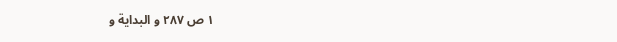١ ص ٢٨٧ و البداية و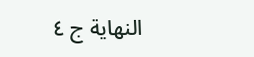النهاية ج ٤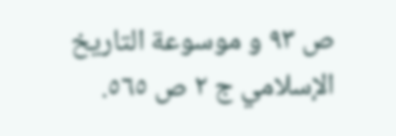ص ٩٣ و موسوعة التاريخ الإسلامي ج ٢ ص ٥٦٥.